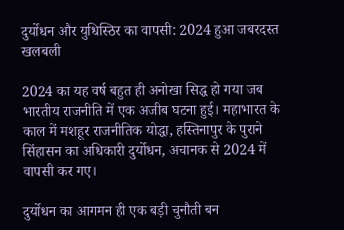दुर्योधन और युधिस्ठिर का वापसी: 2024 हुआ जबरदस्त खलबली

2024 का यह वर्ष बहुत ही अनोखा सिद्ध हो गया जब भारतीय राजनीति में एक अजीब घटना हुई। महाभारत के काल में मशहूर राजनीतिक योद्धा, हस्तिनापुर के पुराने सिंहासन का अधिकारी दुर्योधन, अचानक से 2024 में वापसी कर गए।

दुर्योधन का आगमन ही एक बड़ी चुनौती बन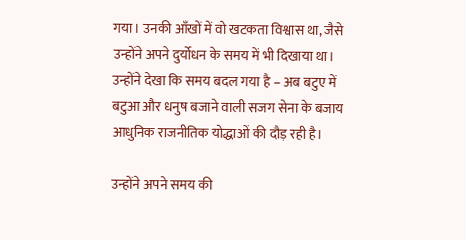गया। उनकी आँखों में वो खटकता विश्वास था, जैसे उन्होंने अपने दुर्योधन के समय में भी दिखाया था। उन्होंने देखा कि समय बदल गया है – अब बटुए में बटुआ और धनुष बजाने वाली सजग सेना के बजाय आधुनिक राजनीतिक योद्धाओं की दौड़ रही है।

उन्होंने अपने समय की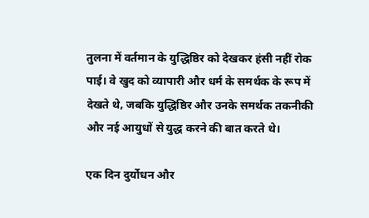तुलना में वर्तमान के युद्धिष्ठिर को देखकर हंसी नहीं रोक पाई। वे खुद को व्यापारी और धर्म के समर्थक के रूप में देखते थे, जबकि युद्धिष्ठिर और उनके समर्थक तकनीकी और नई आयुधों से युद्ध करने की बात करते थे।

एक दिन दुर्योधन और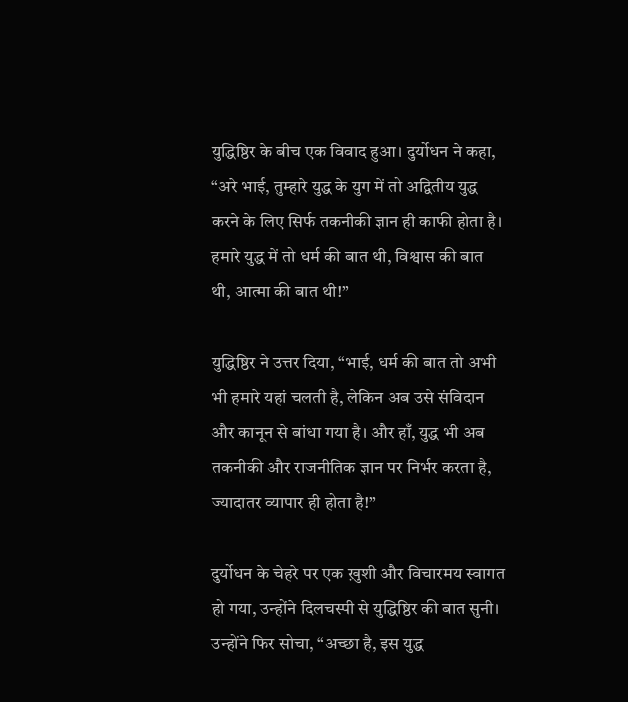युद्धिष्ठिर के बीच एक विवाद हुआ। दुर्योधन ने कहा, “अरे भाई, तुम्हारे युद्ध के युग में तो अद्वितीय युद्ध करने के लिए सिर्फ तकनीकी ज्ञान ही काफी होता है। हमारे युद्ध में तो धर्म की बात थी, विश्वास की बात थी, आत्मा की बात थी!”

युद्धिष्ठिर ने उत्तर दिया, “भाई, धर्म की बात तो अभी भी हमारे यहां चलती है, लेकिन अब उसे संविदान और कानून से बांधा गया है। और हाँ, युद्ध भी अब तकनीकी और राजनीतिक ज्ञान पर निर्भर करता है, ज्यादातर व्यापार ही होता है!”

दुर्योधन के चेहरे पर एक ख़ुशी और विचारमय स्वागत हो गया, उन्होंने दिलचस्पी से युद्धिष्ठिर की बात सुनी। उन्होंने फिर सोचा, “अच्छा है, इस युद्ध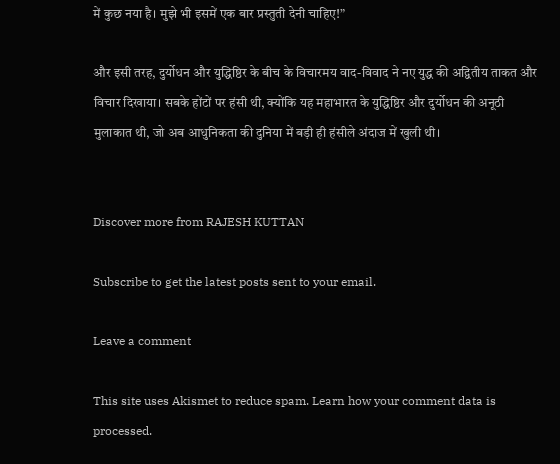में कुछ नया है। मुझे भी इसमें एक बार प्रस्तुती देनी चाहिए!”

और इसी तरह, दुर्योधन और युद्धिष्ठिर के बीच के विचारमय वाद-विवाद ने नए युद्ध की अद्वितीय ताकत और विचार दिखाया। सबके होंटों पर हंसी थी, क्योंकि यह महाभारत के युद्धिष्ठिर और दुर्योधन की अनूठी मुलाकात थी, जो अब आधुनिकता की दुनिया में बड़ी ही हंसीले अंदाज में खुली थी।


Discover more from RAJESH KUTTAN

Subscribe to get the latest posts sent to your email.

Leave a comment

This site uses Akismet to reduce spam. Learn how your comment data is processed.